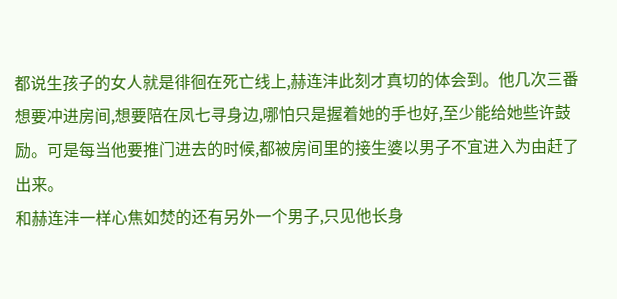都说生孩子的女人就是徘徊在死亡线上,赫连沣此刻才真切的体会到。他几次三番想要冲进房间,想要陪在凤七寻身边,哪怕只是握着她的手也好,至少能给她些许鼓励。可是每当他要推门进去的时候,都被房间里的接生婆以男子不宜进入为由赶了出来。
和赫连沣一样心焦如焚的还有另外一个男子,只见他长身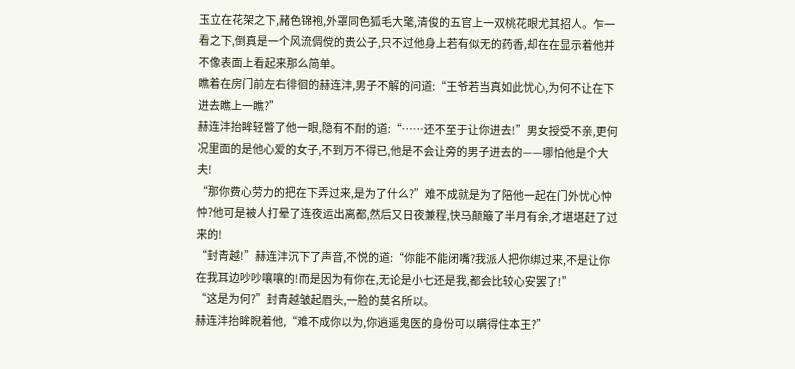玉立在花架之下,赭色锦袍,外罩同色狐毛大氅,清俊的五官上一双桃花眼尤其招人。乍一看之下,倒真是一个风流倜傥的贵公子,只不过他身上若有似无的药香,却在在显示着他并不像表面上看起来那么简单。
瞧着在房门前左右徘徊的赫连沣,男子不解的问道:“王爷若当真如此忧心,为何不让在下进去瞧上一瞧?”
赫连沣抬眸轻瞥了他一眼,隐有不耐的道:“……还不至于让你进去!”男女授受不亲,更何况里面的是他心爱的女子,不到万不得已,他是不会让旁的男子进去的——哪怕他是个大夫!
“那你费心劳力的把在下弄过来,是为了什么?”难不成就是为了陪他一起在门外忧心忡忡?他可是被人打晕了连夜运出离都,然后又日夜兼程,快马颠簸了半月有余,才堪堪赶了过来的!
“封青越!”赫连沣沉下了声音,不悦的道:“你能不能闭嘴?我派人把你绑过来,不是让你在我耳边吵吵嚷嚷的!而是因为有你在,无论是小七还是我,都会比较心安罢了!”
“这是为何?”封青越皱起眉头,一脸的莫名所以。
赫连沣抬眸睨着他,“难不成你以为,你逍遥鬼医的身份可以瞒得住本王?”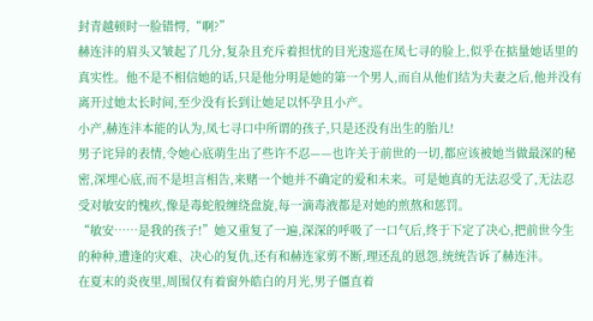封青越顿时一脸错愕,“啊?”
赫连沣的眉头又皱起了几分,复杂且充斥着担忧的目光逡巡在凤七寻的脸上,似乎在掂量她话里的真实性。他不是不相信她的话,只是他分明是她的第一个男人,而自从他们结为夫妻之后,他并没有离开过她太长时间,至少没有长到让她足以怀孕且小产。
小产,赫连沣本能的认为,凤七寻口中所谓的孩子,只是还没有出生的胎儿!
男子诧异的表情,令她心底萌生出了些许不忍——也许关于前世的一切,都应该被她当做最深的秘密,深埋心底,而不是坦言相告,来赌一个她并不确定的爱和未来。可是她真的无法忍受了,无法忍受对敏安的愧疚,像是毒蛇般缠绕盘旋,每一滴毒液都是对她的煎熬和惩罚。
“敏安……是我的孩子!”她又重复了一遍,深深的呼吸了一口气后,终于下定了决心,把前世今生的种种,遭逢的灾难、决心的复仇,还有和赫连家剪不断,理还乱的恩怨,统统告诉了赫连沣。
在夏末的炎夜里,周围仅有着窗外皓白的月光,男子僵直着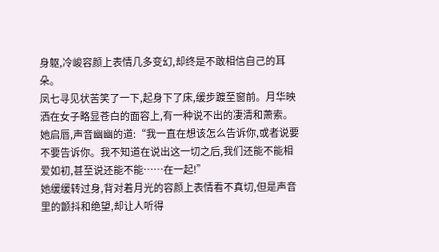身躯,冷峻容颜上表情几多变幻,却终是不敢相信自己的耳朵。
凤七寻见状苦笑了一下,起身下了床,缓步踱至窗前。月华映洒在女子略显苍白的面容上,有一种说不出的凄清和萧索。她启唇,声音幽幽的道:“我一直在想该怎么告诉你,或者说要不要告诉你。我不知道在说出这一切之后,我们还能不能相爱如初,甚至说还能不能……在一起!”
她缓缓转过身,背对着月光的容颜上表情看不真切,但是声音里的颤抖和绝望,却让人听得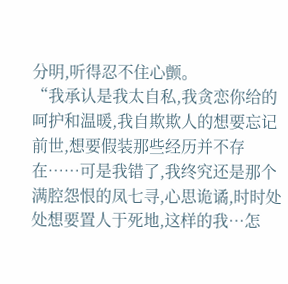分明,听得忍不住心颤。
“我承认是我太自私,我贪恋你给的呵护和温暖,我自欺欺人的想要忘记前世,想要假装那些经历并不存在……可是我错了,我终究还是那个满腔怨恨的凤七寻,心思诡谲,时时处处想要置人于死地,这样的我…怎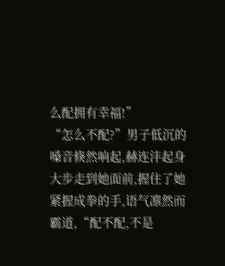么配拥有幸福!”
“怎么不配?”男子低沉的嗓音倏然响起,赫连沣起身大步走到她面前,握住了她紧握成拳的手,语气凛然而霸道,“配不配,不是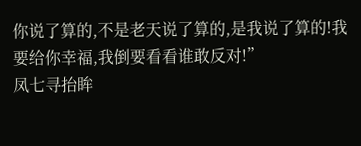你说了算的,不是老天说了算的,是我说了算的!我要给你幸福,我倒要看看谁敢反对!”
凤七寻抬眸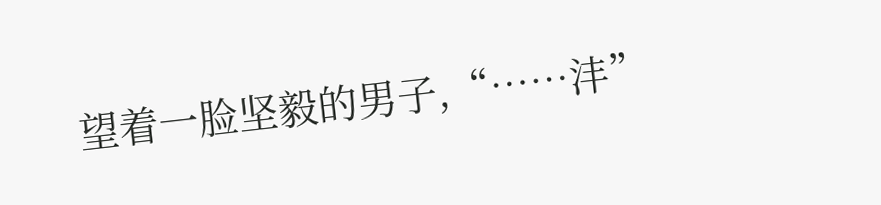望着一脸坚毅的男子,“……沣”